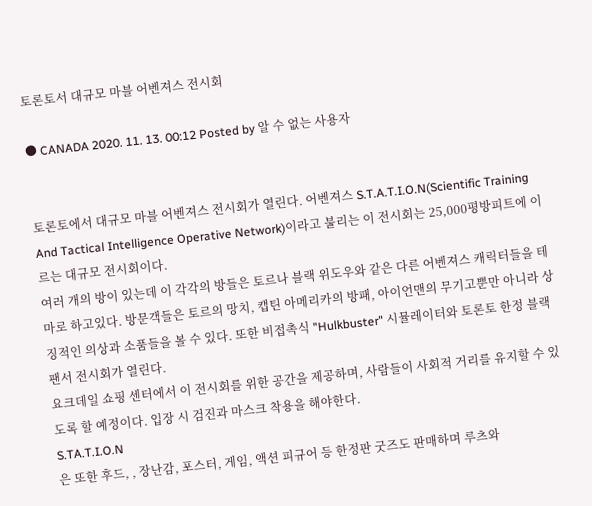토론토서 대규모 마블 어벤져스 전시회

● CANADA 2020. 11. 13. 00:12 Posted by 알 수 없는 사용자


토론토에서 대규모 마블 어벤져스 전시회가 열린다. 어벤져스 S.T.A.T.I.O.N(Scientific Training And Tactical Intelligence Operative Network)이라고 불리는 이 전시회는 25,000평방피트에 이르는 대규모 전시회이다.
여러 개의 방이 있는데 이 각각의 방들은 토르나 블랙 위도우와 같은 다른 어벤져스 캐릭터들을 테마로 하고있다. 방문객들은 토르의 망치, 캡틴 아메리카의 방패, 아이언맨의 무기고뿐만 아니라 상징적인 의상과 소품들을 볼 수 있다. 또한 비접촉식 "Hulkbuster" 시뮬레이터와 토론토 한정 블랙 팬서 전시회가 열린다.
요크데일 쇼핑 센터에서 이 전시회를 위한 공간을 제공하며, 사람들이 사회적 거리를 유지할 수 있도록 할 예정이다. 입장 시 검진과 마스크 착용을 해야한다.
S.TA.T.I.O.N
은 또한 후드, , 장난감, 포스터, 게임, 액션 피규어 등 한정판 굿즈도 판매하며 루츠와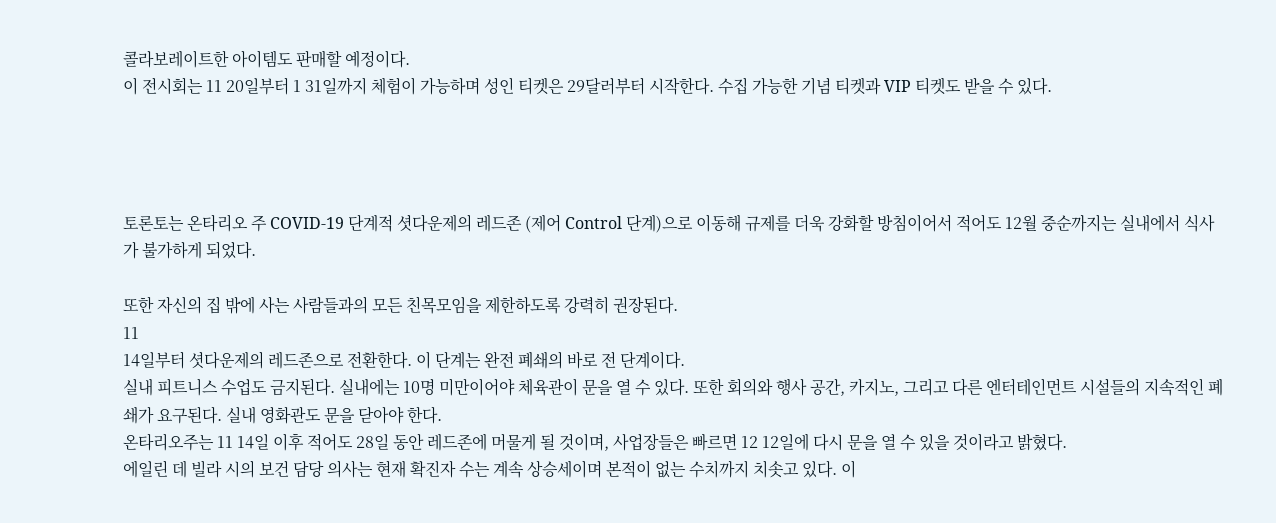콜라보레이트한 아이템도 판매할 예정이다.
이 전시회는 11 20일부터 1 31일까지 체험이 가능하며 성인 티켓은 29달러부터 시작한다. 수집 가능한 기념 티켓과 VIP 티켓도 받을 수 있다.




토론토는 온타리오 주 COVID-19 단계적 셧다운제의 레드존 (제어 Control 단계)으로 이동해 규제를 더욱 강화할 방침이어서 적어도 12월 중순까지는 실내에서 식사가 불가하게 되었다.

또한 자신의 집 밖에 사는 사람들과의 모든 친목모임을 제한하도록 강력히 권장된다.
11
14일부터 셧다운제의 레드존으로 전환한다. 이 단계는 완전 폐쇄의 바로 전 단계이다.
실내 피트니스 수업도 금지된다. 실내에는 10명 미만이어야 체육관이 문을 열 수 있다. 또한 회의와 행사 공간, 카지노, 그리고 다른 엔터테인먼트 시설들의 지속적인 폐쇄가 요구된다. 실내 영화관도 문을 닫아야 한다.
온타리오주는 11 14일 이후 적어도 28일 동안 레드존에 머물게 될 것이며, 사업장들은 빠르면 12 12일에 다시 문을 열 수 있을 것이라고 밝혔다.
에일린 데 빌라 시의 보건 담당 의사는 현재 확진자 수는 계속 상승세이며 본적이 없는 수치까지 치솟고 있다. 이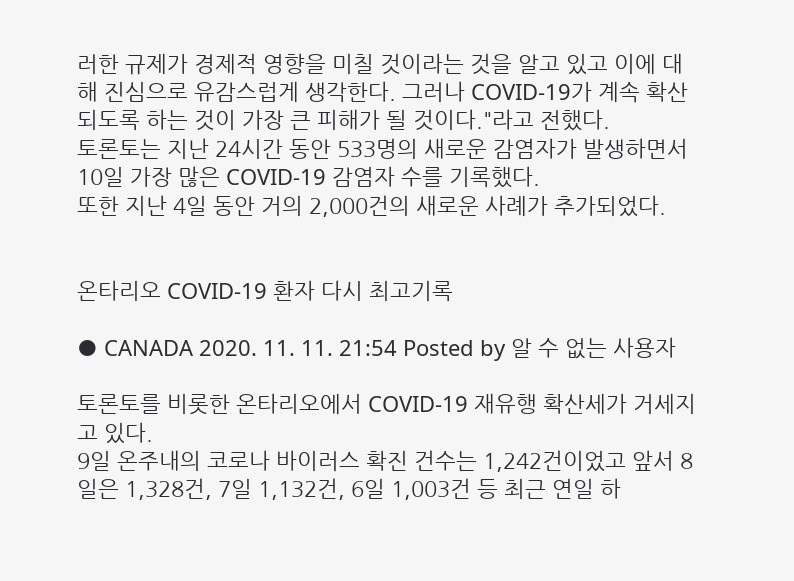러한 규제가 경제적 영향을 미칠 것이라는 것을 알고 있고 이에 대해 진심으로 유감스럽게 생각한다. 그러나 COVID-19가 계속 확산되도록 하는 것이 가장 큰 피해가 될 것이다."라고 전했다.
토론토는 지난 24시간 동안 533명의 새로운 감염자가 발생하면서 10일 가장 많은 COVID-19 감염자 수를 기록했다.
또한 지난 4일 동안 거의 2,000건의 새로운 사례가 추가되었다.


온타리오 COVID-19 환자 다시 최고기록

● CANADA 2020. 11. 11. 21:54 Posted by 알 수 없는 사용자

토론토를 비롯한 온타리오에서 COVID-19 재유행 확산세가 거세지고 있다.
9일 온주내의 코로나 바이러스 확진 건수는 1,242건이었고 앞서 8일은 1,328건, 7일 1,132건, 6일 1,003건 등 최근 연일 하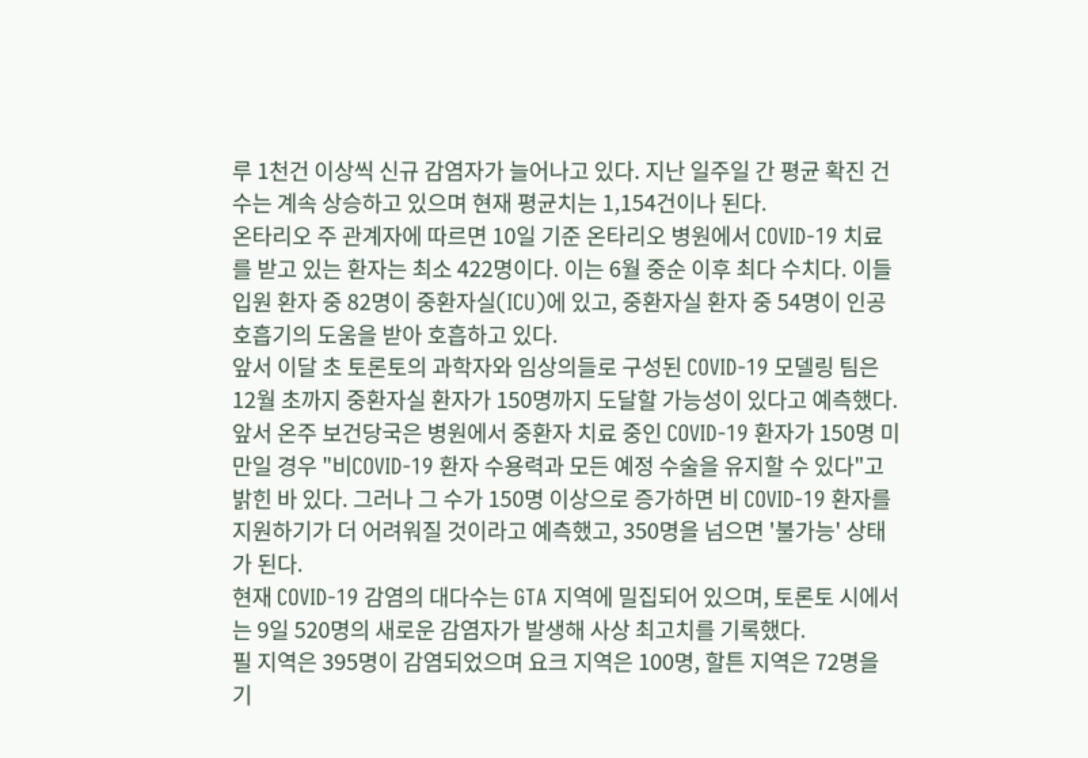루 1천건 이상씩 신규 감염자가 늘어나고 있다. 지난 일주일 간 평균 확진 건수는 계속 상승하고 있으며 현재 평균치는 1,154건이나 된다.
온타리오 주 관계자에 따르면 10일 기준 온타리오 병원에서 COVID-19 치료를 받고 있는 환자는 최소 422명이다. 이는 6월 중순 이후 최다 수치다. 이들 입원 환자 중 82명이 중환자실(ICU)에 있고, 중환자실 환자 중 54명이 인공호흡기의 도움을 받아 호흡하고 있다.
앞서 이달 초 토론토의 과학자와 임상의들로 구성된 COVID-19 모델링 팀은 12월 초까지 중환자실 환자가 150명까지 도달할 가능성이 있다고 예측했다.
앞서 온주 보건당국은 병원에서 중환자 치료 중인 COVID-19 환자가 150명 미만일 경우 "비COVID-19 환자 수용력과 모든 예정 수술을 유지할 수 있다"고 밝힌 바 있다. 그러나 그 수가 150명 이상으로 증가하면 비 COVID-19 환자를 지원하기가 더 어려워질 것이라고 예측했고, 350명을 넘으면 '불가능' 상태가 된다.
현재 COVID-19 감염의 대다수는 GTA 지역에 밀집되어 있으며, 토론토 시에서는 9일 520명의 새로운 감염자가 발생해 사상 최고치를 기록했다.
필 지역은 395명이 감염되었으며 요크 지역은 100명, 할튼 지역은 72명을 기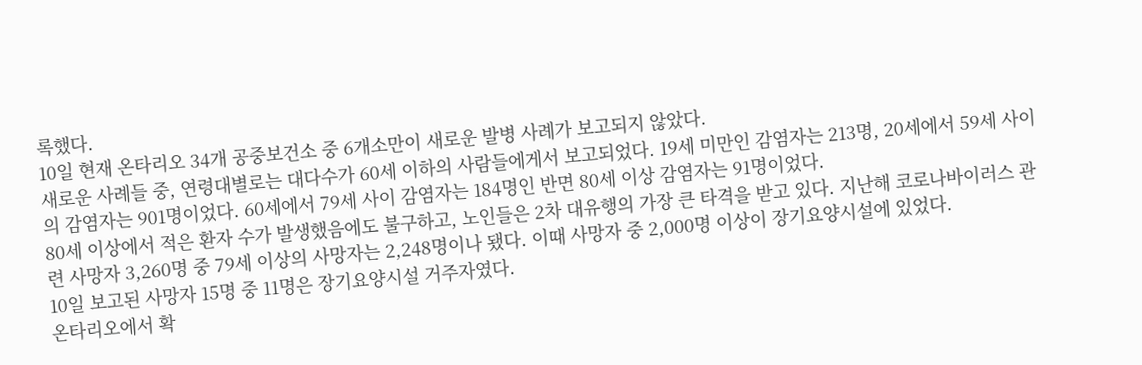록했다.
10일 현재 온타리오 34개 공중보건소 중 6개소만이 새로운 발병 사례가 보고되지 않았다.
새로운 사례들 중, 연령대별로는 대다수가 60세 이하의 사람들에게서 보고되었다. 19세 미만인 감염자는 213명, 20세에서 59세 사이의 감염자는 901명이었다. 60세에서 79세 사이 감염자는 184명인 반면 80세 이상 감염자는 91명이었다.
80세 이상에서 적은 환자 수가 발생했음에도 불구하고, 노인들은 2차 대유행의 가장 큰 타격을 받고 있다. 지난해 코로나바이러스 관련 사망자 3,260명 중 79세 이상의 사망자는 2,248명이나 됐다. 이때 사망자 중 2,000명 이상이 장기요양시설에 있었다.
10일 보고된 사망자 15명 중 11명은 장기요양시설 거주자였다.
온타리오에서 확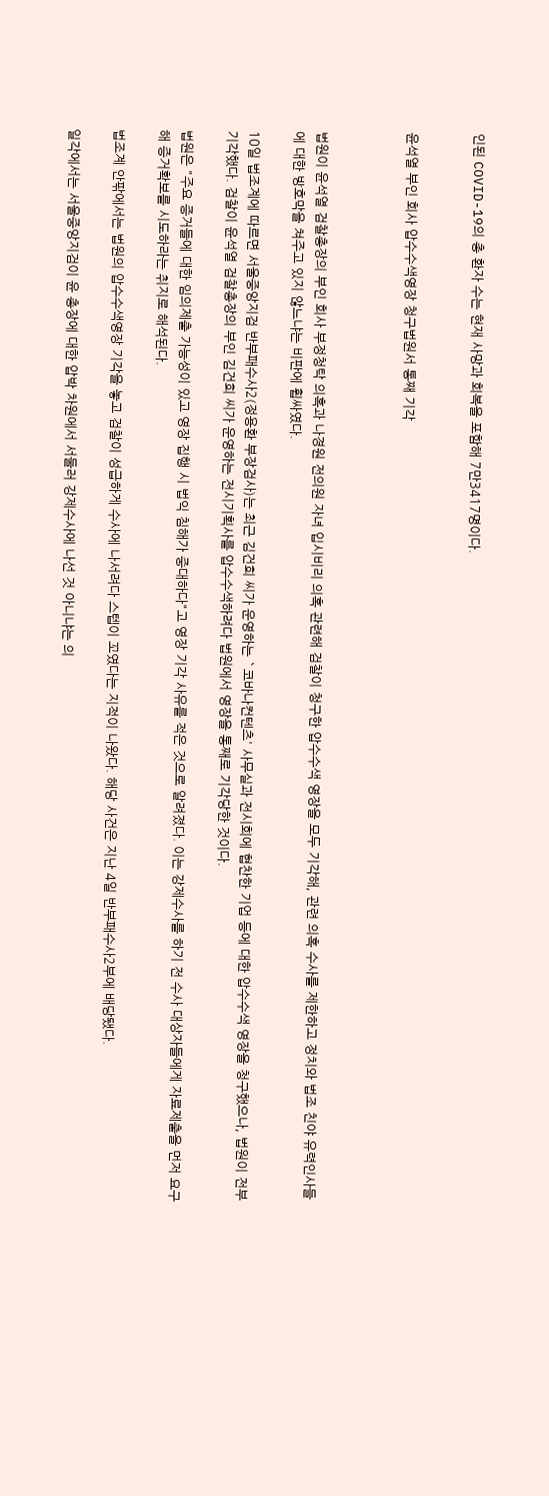인된 COVID-19의 총 환자 수는 현재 사망과 회복을 포함해 7만3417명이다.


윤석열 부인 회사 압수수색영장 청구법원서 통째 기각



법원이 윤석열 검찰총장의 부인 회사 부정청탁 의혹과 나경원 전의원 자녀 입시비리 의혹 관련해 검찰이 청구한 압수수색 영장을 모두 기각해, 관련 의혹 수사를 제한하고 정치와 법조 친야 유력인사들에 대한 방호막을 쳐주고 있지 않느냐는 비판에 휩싸였다.

10일 법조계에 따르면 서울중앙지검 반부패수사2(정용환 부장검사)는 최근 김건희 씨가 운영하는 `코바나컨텐츠' 사무실과 전시회에 협찬한 기업 등에 대한 압수수색 영장을 청구했으나, 법원이 전부 기각했다. 검찰이 윤석열 검찰총장의 부인 김건희 씨가 운영하는 전시기획사를 압수수색하려다 법원에서 영장을 통째로 기각당한 것이다.

법원은 "주요 증거들에 대한 임의제출 가능성이 있고 영장 집행 시 법익 침해가 중대하다"고 영장 기각 사유를 적은 것으로 알려졌다. 이는 강제수사를 하기 전 수사 대상자들에게 자료제출을 먼저 요구해 증거확보를 시도하라는 취지로 해석된다.

법조계 안팎에서는 법원의 압수수색영장 기각을 놓고 검찰이 성급하게 수사에 나서려다 스텝이 꼬였다는 지적이 나왔다. 해당 사건은 지난 4일 반부패수사2부에 배당됐다.

일각에서는 서울중앙지검이 윤 총장에 대한 압박 차원에서 서둘러 강제수사에 나선 것 아니냐는 의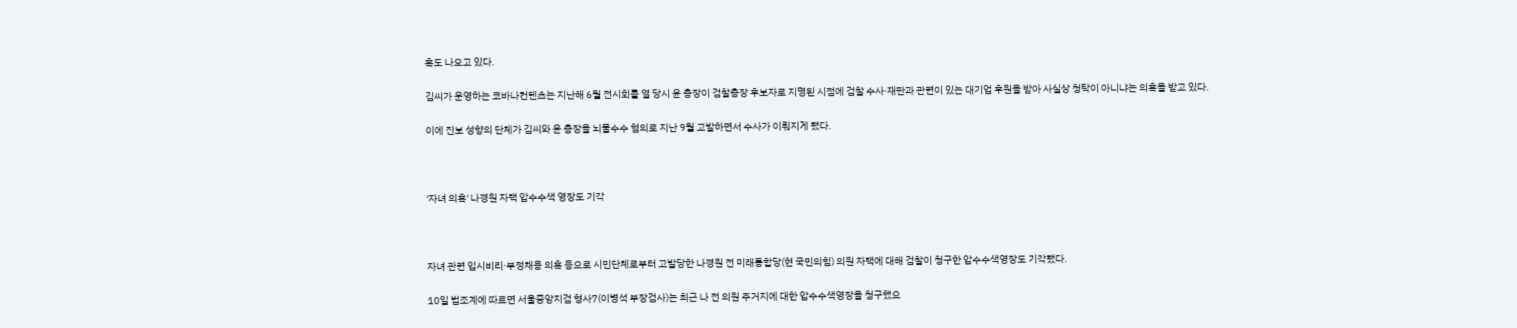혹도 나오고 있다.

김씨가 운영하는 코바나컨텐츠는 지난해 6월 전시회를 열 당시 윤 총장이 검찰총장 후보자로 지명된 시점에 검찰 수사·재판과 관련이 있는 대기업 후원을 받아 사실상 청탁이 아니냐는 의혹을 받고 있다.

이에 진보 성향의 단체가 김씨와 윤 총장을 뇌물수수 혐의로 지난 9월 고발하면서 수사가 이뤄지게 됐다.



'자녀 의혹' 나경원 자택 압수수색 영장도 기각



자녀 관련 입시비리·부정채용 의혹 등으로 시민단체로부터 고발당한 나경원 전 미래통합당(현 국민의힘) 의원 자택에 대해 검찰이 청구한 압수수색영장도 기각됐다.

10일 법조계에 따르면 서울중앙지검 형사7(이병석 부장검사)는 최근 나 전 의원 주거지에 대한 압수수색영장을 청구했으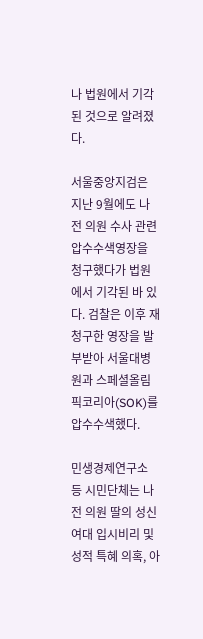나 법원에서 기각된 것으로 알려졌다.

서울중앙지검은 지난 9월에도 나 전 의원 수사 관련 압수수색영장을 청구했다가 법원에서 기각된 바 있다. 검찰은 이후 재청구한 영장을 발부받아 서울대병원과 스페셜올림픽코리아(SOK)를 압수수색했다.

민생경제연구소 등 시민단체는 나 전 의원 딸의 성신여대 입시비리 및 성적 특혜 의혹, 아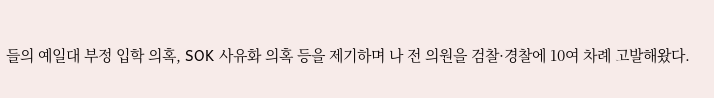들의 예일대 부정 입학 의혹, SOK 사유화 의혹 등을 제기하며 나 전 의원을 검찰·경찰에 10여 차례 고발해왔다.